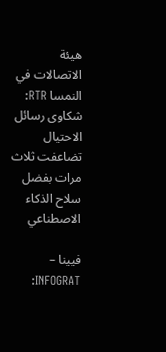هيئة الاتصالات في النمسا RTR: شكاوى رسائل الاحتيال تضاعفت ثلاث مرات بفضل سلاح الذكاء الاصطناعي

فيينا – INFOGRAT: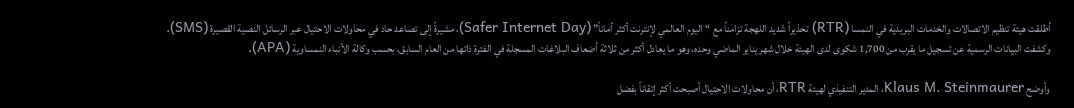أطلقت هيئة تنظيم الاتصالات والخدمات البريدية في النمسا (RTR) تحذيراً شديد اللهجة تزامناً مع “اليوم العالمي لإنترنت أكثر أماناً” (Safer Internet Day)، مشيرةً إلى تصاعد حاد في محاولات الاحتيال عبر الرسائل النصية القصيرة (SMS). وكشفت البيانات الرسمية عن تسجيل ما يقرب من 1,700 شكوى لدى الهيئة خلال شهر يناير الماضي وحده، وهو ما يعادل أكثر من ثلاثة أضعاف البلاغات المسجلة في الفترة ذاتها من العام السابق، بحسب وكالة الأنباء النمساوية (APA).

وأوضح Klaus M. Steinmaurer، المدير التنفيذي لهيئة RTR، أن محاولات الاحتيال أصبحت أكثر إتقاناً بفضل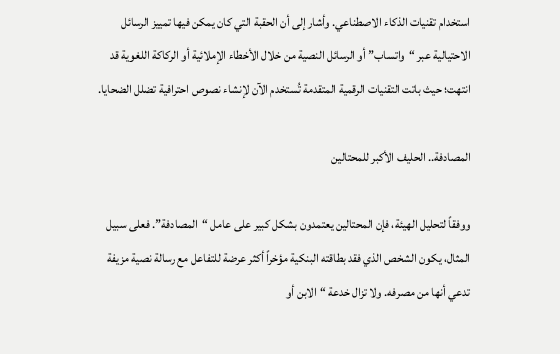استخدام تقنيات الذكاء الاصطناعي. وأشار إلى أن الحقبة التي كان يمكن فيها تمييز الرسائل الاحتيالية عبر “واتساب” أو الرسائل النصية من خلال الأخطاء الإملائية أو الركاكة اللغوية قد انتهت؛ حيث باتت التقنيات الرقمية المتقدمة تُستخدم الآن لإنشاء نصوص احترافية تضلل الضحايا.

المصادفة.. الحليف الأكبر للمحتالين

ووفقاً لتحليل الهيئة، فإن المحتالين يعتمدون بشكل كبير على عامل “المصادفة”. فعلى سبيل المثال، يكون الشخص الذي فقد بطاقته البنكية مؤخراً أكثر عرضة للتفاعل مع رسالة نصية مزيفة تدعي أنها من مصرفه. ولا تزال خدعة “الابن أو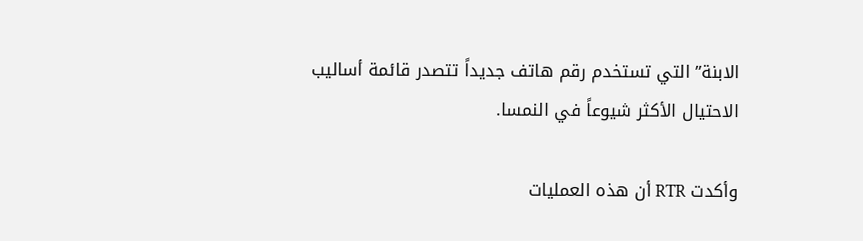الابنة” التي تستخدم رقم هاتف جديداً تتصدر قائمة أساليب الاحتيال الأكثر شيوعاً في النمسا.

وأكدت RTR أن هذه العمليات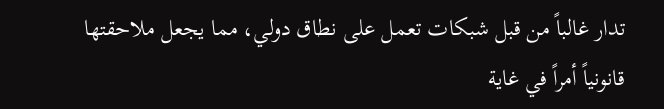تدار غالباً من قبل شبكات تعمل على نطاق دولي، مما يجعل ملاحقتها قانونياً أمراً في غاية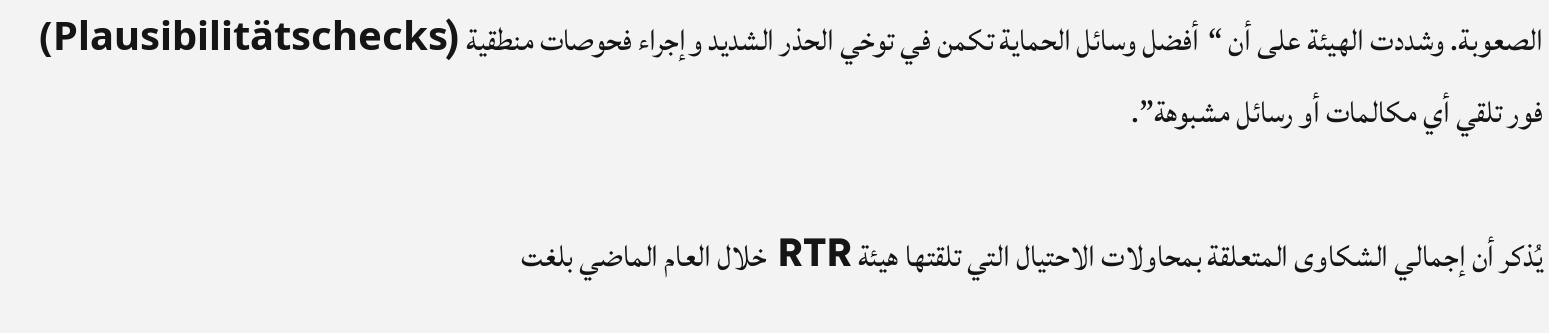الصعوبة. وشددت الهيئة على أن “أفضل وسائل الحماية تكمن في توخي الحذر الشديد وإجراء فحوصات منطقية (Plausibilitätschecks) فور تلقي أي مكالمات أو رسائل مشبوهة”.

يُذكر أن إجمالي الشكاوى المتعلقة بمحاولات الاحتيال التي تلقتها هيئة RTR خلال العام الماضي بلغت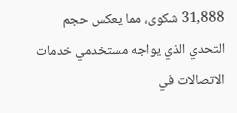31,888 شكوى، مما يعكس حجم التحدي الذي يواجه مستخدمي خدمات الاتصالات في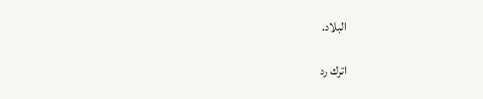البلاد.

اترك رد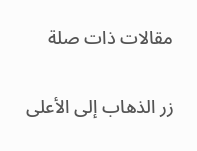مقالات ذات صلة

زر الذهاب إلى الأعلى